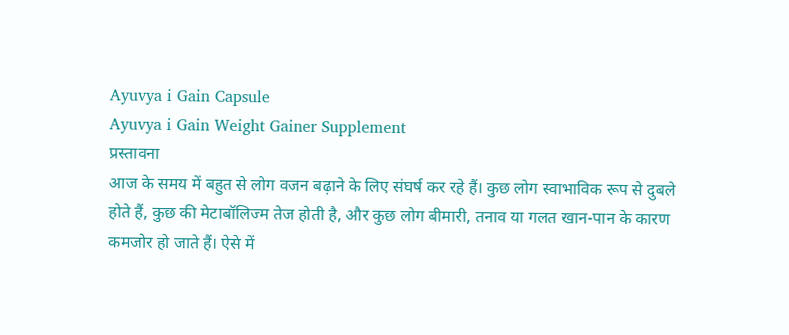Ayuvya i Gain Capsule
Ayuvya i Gain Weight Gainer Supplement
प्रस्तावना
आज के समय में बहुत से लोग वजन बढ़ाने के लिए संघर्ष कर रहे हैं। कुछ लोग स्वाभाविक रूप से दुबले होते हैं, कुछ की मेटाबॉलिज्म तेज होती है, और कुछ लोग बीमारी, तनाव या गलत खान-पान के कारण कमजोर हो जाते हैं। ऐसे में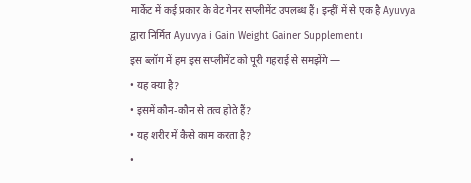मार्केट में कई प्रकार के वेट गेनर सप्लीमेंट उपलब्ध हैं। इन्हीं में से एक है Ayuvya द्वारा निर्मित Ayuvya i Gain Weight Gainer Supplement।
इस ब्लॉग में हम इस सप्लीमेंट को पूरी गहराई से समझेंगे —
• यह क्या है?
• इसमें कौन-कौन से तत्व होते हैं?
• यह शरीर में कैसे काम करता है?
•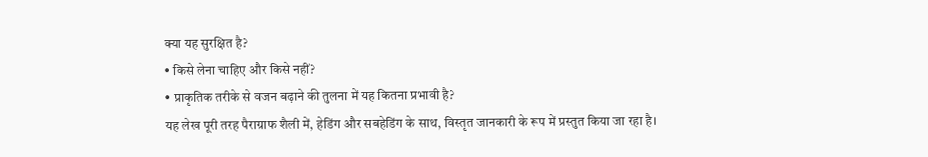क्या यह सुरक्षित है?
• किसे लेना चाहिए और किसे नहीं?
• प्राकृतिक तरीके से वजन बढ़ाने की तुलना में यह कितना प्रभावी है?
यह लेख पूरी तरह पैराग्राफ शैली में, हेडिंग और सबहेडिंग के साथ, विस्तृत जानकारी के रूप में प्रस्तुत किया जा रहा है।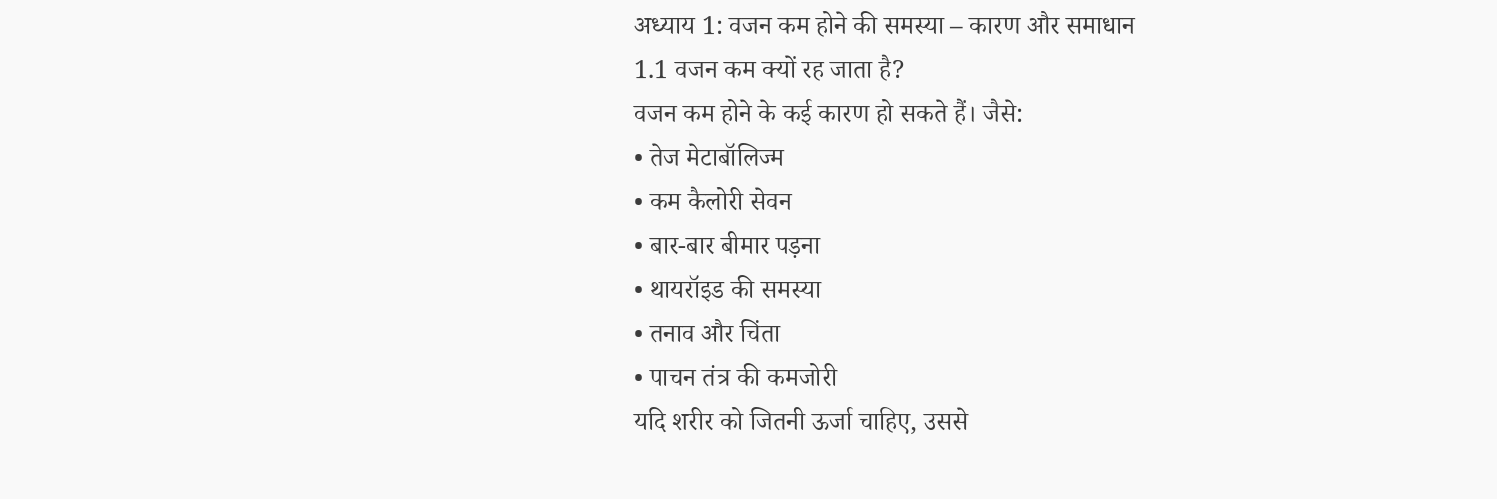अध्याय 1: वजन कम होने की समस्या – कारण और समाधान
1.1 वजन कम क्यों रह जाता है?
वजन कम होने के कई कारण हो सकते हैं। जैसे:
• तेज मेटाबॉलिज्म
• कम कैलोरी सेवन
• बार-बार बीमार पड़ना
• थायरॉइड की समस्या
• तनाव और चिंता
• पाचन तंत्र की कमजोरी
यदि शरीर को जितनी ऊर्जा चाहिए, उससे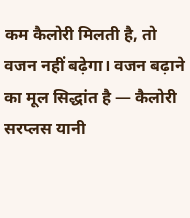कम कैलोरी मिलती है, तो वजन नहीं बढ़ेगा। वजन बढ़ाने का मूल सिद्धांत है — कैलोरी सरप्लस यानी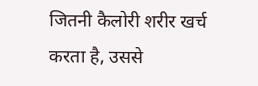जितनी कैलोरी शरीर खर्च करता है, उससे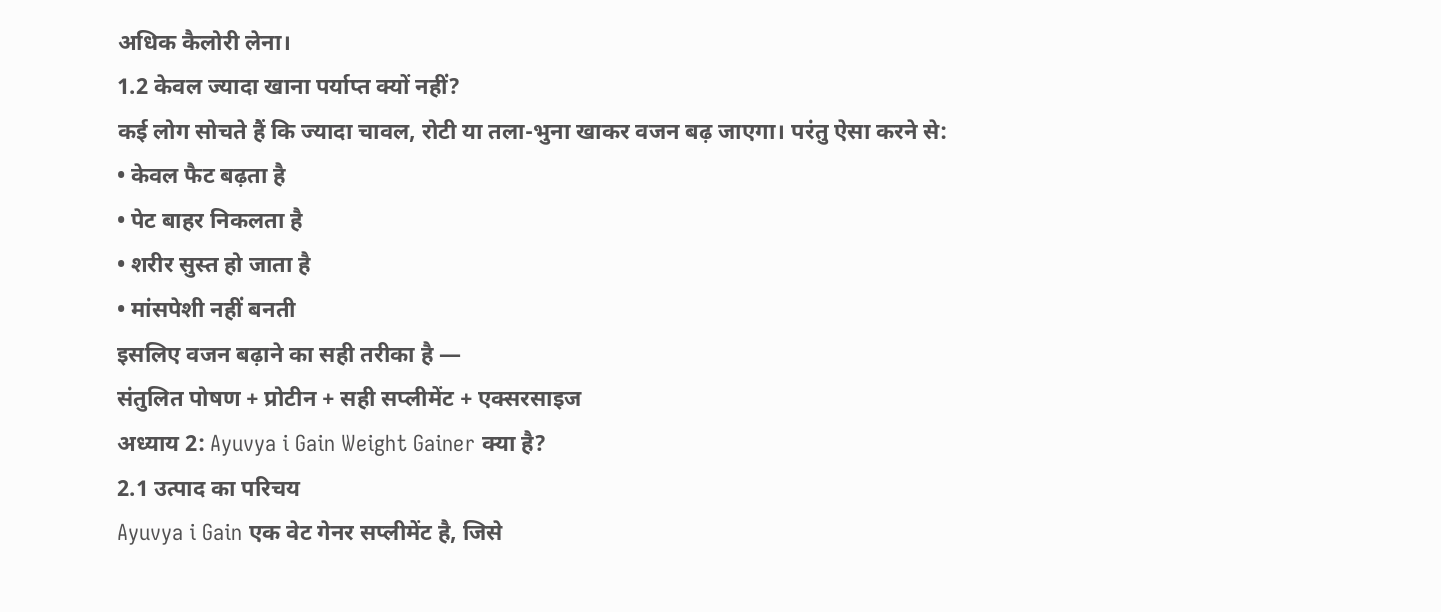अधिक कैलोरी लेना।
1.2 केवल ज्यादा खाना पर्याप्त क्यों नहीं?
कई लोग सोचते हैं कि ज्यादा चावल, रोटी या तला-भुना खाकर वजन बढ़ जाएगा। परंतु ऐसा करने से:
• केवल फैट बढ़ता है
• पेट बाहर निकलता है
• शरीर सुस्त हो जाता है
• मांसपेशी नहीं बनती
इसलिए वजन बढ़ाने का सही तरीका है —
संतुलित पोषण + प्रोटीन + सही सप्लीमेंट + एक्सरसाइज
अध्याय 2: Ayuvya i Gain Weight Gainer क्या है?
2.1 उत्पाद का परिचय
Ayuvya i Gain एक वेट गेनर सप्लीमेंट है, जिसे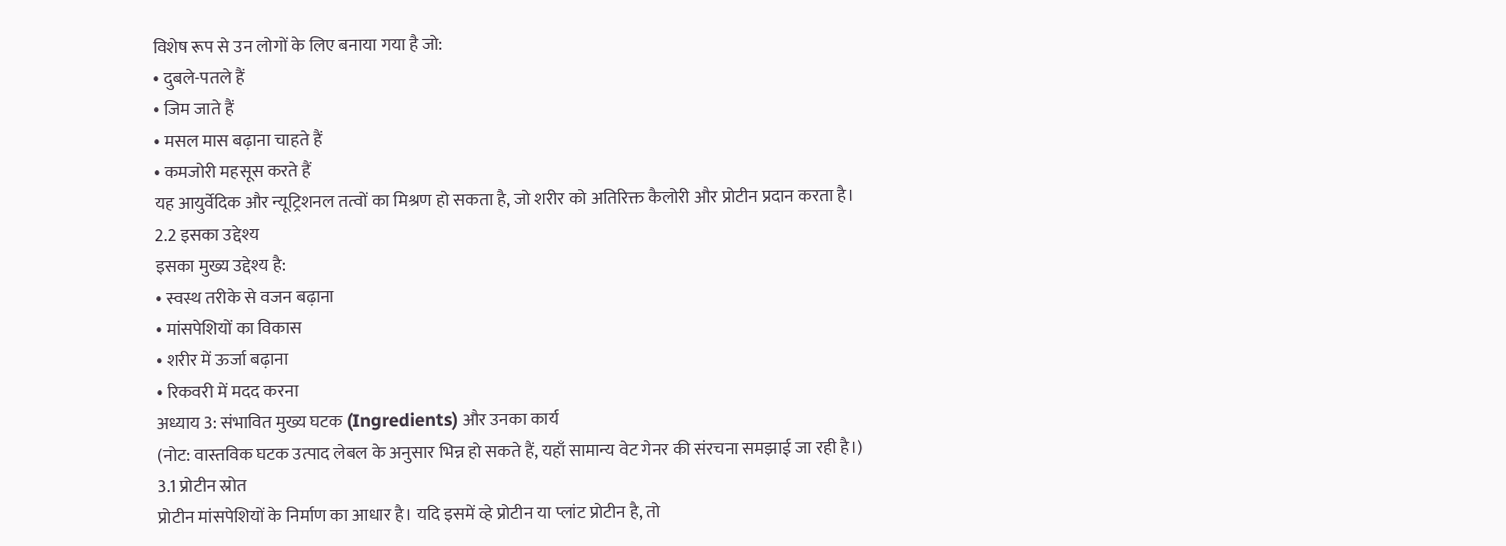विशेष रूप से उन लोगों के लिए बनाया गया है जो:
• दुबले-पतले हैं
• जिम जाते हैं
• मसल मास बढ़ाना चाहते हैं
• कमजोरी महसूस करते हैं
यह आयुर्वेदिक और न्यूट्रिशनल तत्वों का मिश्रण हो सकता है, जो शरीर को अतिरिक्त कैलोरी और प्रोटीन प्रदान करता है।
2.2 इसका उद्देश्य
इसका मुख्य उद्देश्य है:
• स्वस्थ तरीके से वजन बढ़ाना
• मांसपेशियों का विकास
• शरीर में ऊर्जा बढ़ाना
• रिकवरी में मदद करना
अध्याय 3: संभावित मुख्य घटक (Ingredients) और उनका कार्य
(नोट: वास्तविक घटक उत्पाद लेबल के अनुसार भिन्न हो सकते हैं, यहाँ सामान्य वेट गेनर की संरचना समझाई जा रही है।)
3.1 प्रोटीन स्रोत
प्रोटीन मांसपेशियों के निर्माण का आधार है। यदि इसमें व्हे प्रोटीन या प्लांट प्रोटीन है, तो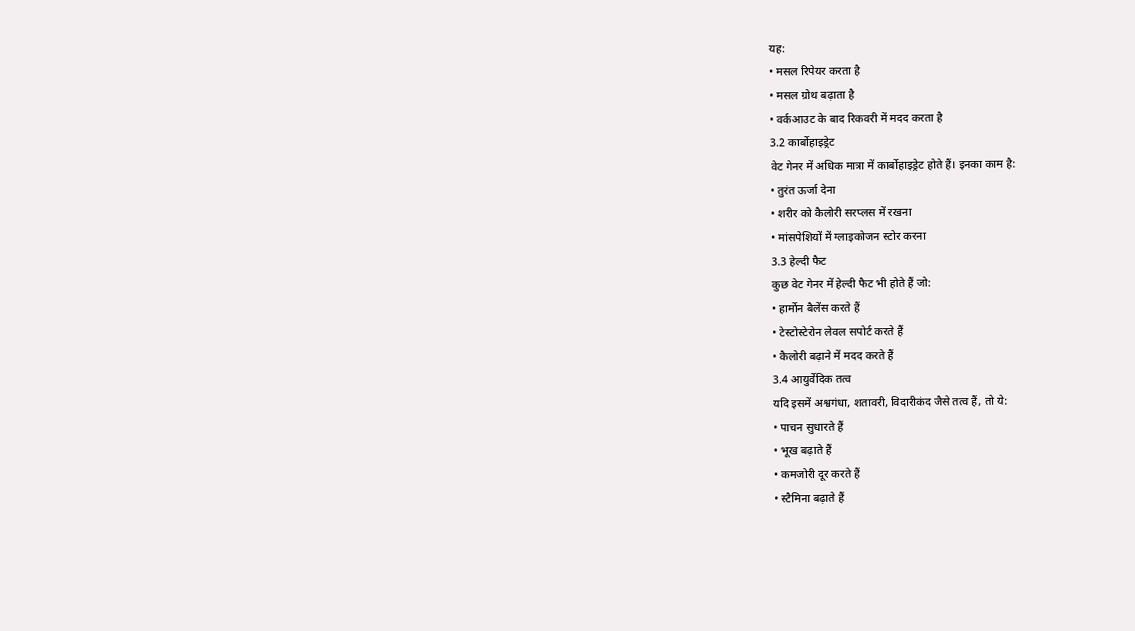यह:
• मसल रिपेयर करता है
• मसल ग्रोथ बढ़ाता है
• वर्कआउट के बाद रिकवरी में मदद करता है
3.2 कार्बोहाइड्रेट
वेट गेनर में अधिक मात्रा में कार्बोहाइड्रेट होते हैं। इनका काम है:
• तुरंत ऊर्जा देना
• शरीर को कैलोरी सरप्लस में रखना
• मांसपेशियों में ग्लाइकोजन स्टोर करना
3.3 हेल्दी फैट
कुछ वेट गेनर में हेल्दी फैट भी होते हैं जो:
• हार्मोन बैलेंस करते हैं
• टेस्टोस्टेरोन लेवल सपोर्ट करते हैं
• कैलोरी बढ़ाने में मदद करते हैं
3.4 आयुर्वेदिक तत्व
यदि इसमें अश्वगंधा, शतावरी, विदारीकंद जैसे तत्व हैं, तो ये:
• पाचन सुधारते हैं
• भूख बढ़ाते हैं
• कमजोरी दूर करते हैं
• स्टैमिना बढ़ाते हैं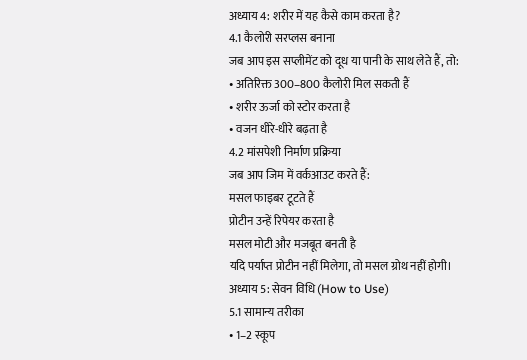अध्याय 4: शरीर में यह कैसे काम करता है?
4.1 कैलोरी सरप्लस बनाना
जब आप इस सप्लीमेंट को दूध या पानी के साथ लेते हैं, तो:
• अतिरिक्त 300–800 कैलोरी मिल सकती हैं
• शरीर ऊर्जा को स्टोर करता है
• वजन धीरे-धीरे बढ़ता है
4.2 मांसपेशी निर्माण प्रक्रिया
जब आप जिम में वर्कआउट करते हैं:
मसल फाइबर टूटते हैं
प्रोटीन उन्हें रिपेयर करता है
मसल मोटी और मजबूत बनती है
यदि पर्याप्त प्रोटीन नहीं मिलेगा, तो मसल ग्रोथ नहीं होगी।
अध्याय 5: सेवन विधि (How to Use)
5.1 सामान्य तरीका
• 1–2 स्कूप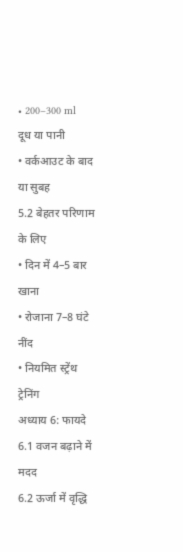• 200–300 ml दूध या पानी
• वर्कआउट के बाद या सुबह
5.2 बेहतर परिणाम के लिए
• दिन में 4–5 बार खाना
• रोजाना 7–8 घंटे नींद
• नियमित स्ट्रेंथ ट्रेनिंग
अध्याय 6: फायदे
6.1 वजन बढ़ाने में मदद
6.2 ऊर्जा में वृद्धि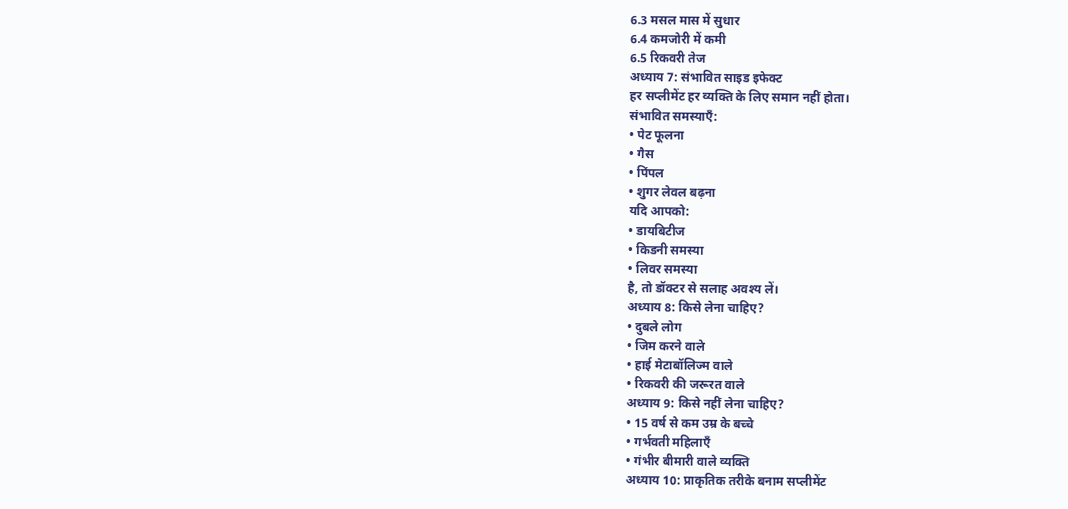6.3 मसल मास में सुधार
6.4 कमजोरी में कमी
6.5 रिकवरी तेज
अध्याय 7: संभावित साइड इफेक्ट
हर सप्लीमेंट हर व्यक्ति के लिए समान नहीं होता।
संभावित समस्याएँ:
• पेट फूलना
• गैस
• पिंपल
• शुगर लेवल बढ़ना
यदि आपको:
• डायबिटीज
• किडनी समस्या
• लिवर समस्या
है, तो डॉक्टर से सलाह अवश्य लें।
अध्याय 8: किसे लेना चाहिए?
• दुबले लोग
• जिम करने वाले
• हाई मेटाबॉलिज्म वाले
• रिकवरी की जरूरत वाले
अध्याय 9: किसे नहीं लेना चाहिए?
• 15 वर्ष से कम उम्र के बच्चे
• गर्भवती महिलाएँ
• गंभीर बीमारी वाले व्यक्ति
अध्याय 10: प्राकृतिक तरीके बनाम सप्लीमेंट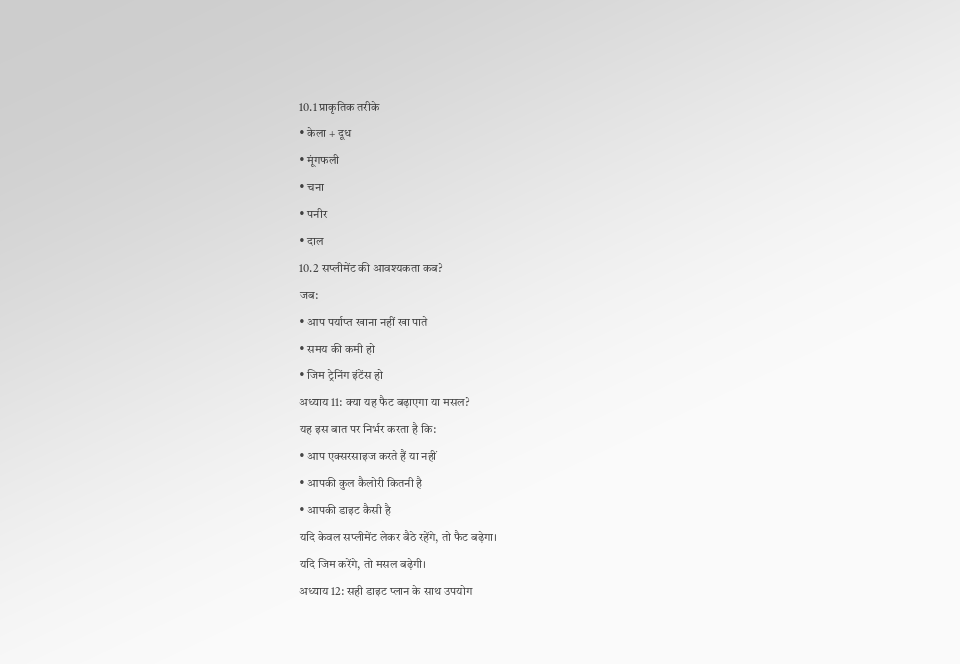10.1 प्राकृतिक तरीके
• केला + दूध
• मूंगफली
• चना
• पनीर
• दाल
10.2 सप्लीमेंट की आवश्यकता कब?
जब:
• आप पर्याप्त खाना नहीं खा पाते
• समय की कमी हो
• जिम ट्रेनिंग इंटेंस हो
अध्याय 11: क्या यह फैट बढ़ाएगा या मसल?
यह इस बात पर निर्भर करता है कि:
• आप एक्सरसाइज करते हैं या नहीं
• आपकी कुल कैलोरी कितनी है
• आपकी डाइट कैसी है
यदि केवल सप्लीमेंट लेकर बैठे रहेंगे, तो फैट बढ़ेगा।
यदि जिम करेंगे, तो मसल बढ़ेगी।
अध्याय 12: सही डाइट प्लान के साथ उपयोग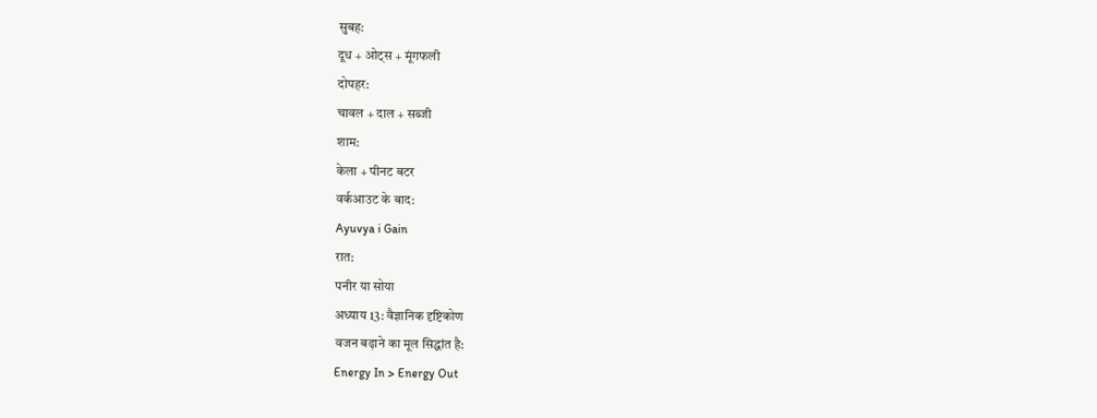सुबह:
दूध + ओट्स + मूंगफली
दोपहर:
चावल + दाल + सब्जी
शाम:
केला + पीनट बटर
वर्कआउट के बाद:
Ayuvya i Gain
रात:
पनीर या सोया
अध्याय 13: वैज्ञानिक दृष्टिकोण
वजन बढ़ाने का मूल सिद्धांत है:
Energy In > Energy Out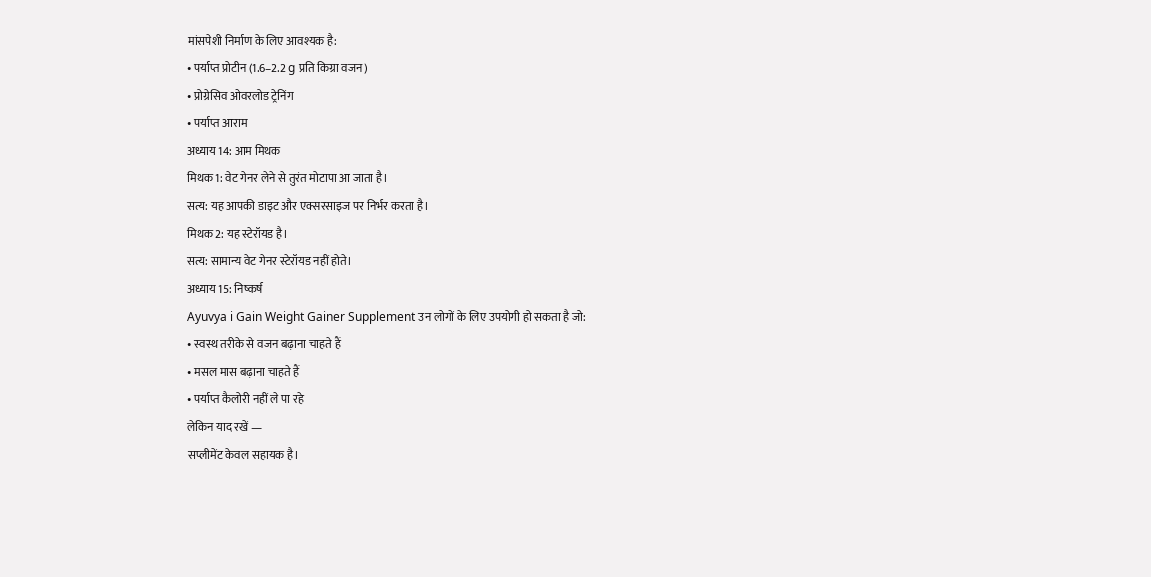मांसपेशी निर्माण के लिए आवश्यक है:
• पर्याप्त प्रोटीन (1.6–2.2 g प्रति किग्रा वजन)
• प्रोग्रेसिव ओवरलोड ट्रेनिंग
• पर्याप्त आराम
अध्याय 14: आम मिथक
मिथक 1: वेट गेनर लेने से तुरंत मोटापा आ जाता है।
सत्य: यह आपकी डाइट और एक्सरसाइज पर निर्भर करता है।
मिथक 2: यह स्टेरॉयड है।
सत्य: सामान्य वेट गेनर स्टेरॉयड नहीं होते।
अध्याय 15: निष्कर्ष
Ayuvya i Gain Weight Gainer Supplement उन लोगों के लिए उपयोगी हो सकता है जो:
• स्वस्थ तरीके से वजन बढ़ाना चाहते हैं
• मसल मास बढ़ाना चाहते हैं
• पर्याप्त कैलोरी नहीं ले पा रहे
लेकिन याद रखें —
सप्लीमेंट केवल सहायक है।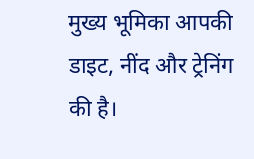मुख्य भूमिका आपकी डाइट, नींद और ट्रेनिंग की है।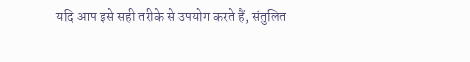यदि आप इसे सही तरीके से उपयोग करते हैं, संतुलित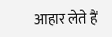आहार लेते हैं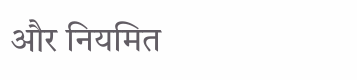और नियमित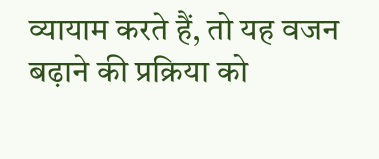व्यायाम करते हैं, तो यह वजन बढ़ाने की प्रक्रिया को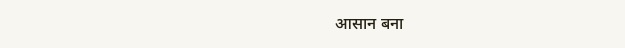आसान बना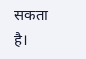सकता है।